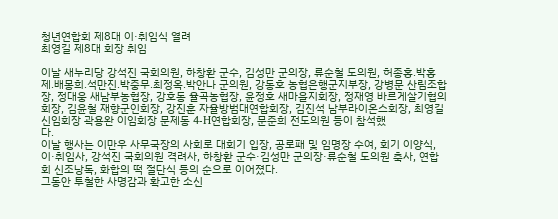청년연합회 제8대 이·취임식 열려
최영길 제8대 회장 취임

이날 새누리당 강석진 국회의원, 하창환 군수, 김성만 군의장, 류순철 도의원, 허종홍.박홍제.배몽희.석만진.박중무.최정옥.박안나 군의원, 강동호 농협은행군지부장, 강병문 산림조합장, 정대웅 새남부농협장, 강호동 율곡농협장, 윤정호 새마을지회장, 정재영 바르게살기협의회장, 김윤철 재향군인회장, 강진훈 자율방범대연합회장, 김진석 남부라이온스회장, 최영길 신임회장 곽용완 이임회장 문제동 4-H연합회장, 문준희 전도의원 등이 참석했
다.
이날 행사는 이만우 사무국장의 사회로 대회기 입장, 공로패 및 임명장 수여, 회기 이양식, 이·취임사, 강석진 국회의원 격려사, 하창환 군수·김성만 군의장·류순철 도의원 축사, 연합회 신조낭독, 화합의 떡 절단식 등의 순으로 이어졌다.
그동안 투철한 사명감과 확고한 소신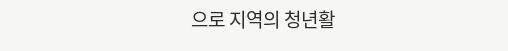으로 지역의 청년활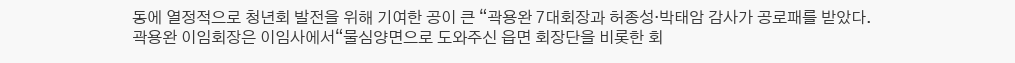동에 열정적으로 청년회 발전을 위해 기여한 공이 큰 “곽용완 7대회장과 허종성·박태암 감사가 공로패를 받았다.
곽용완 이임회장은 이임사에서“물심양면으로 도와주신 읍면 회장단을 비롯한 회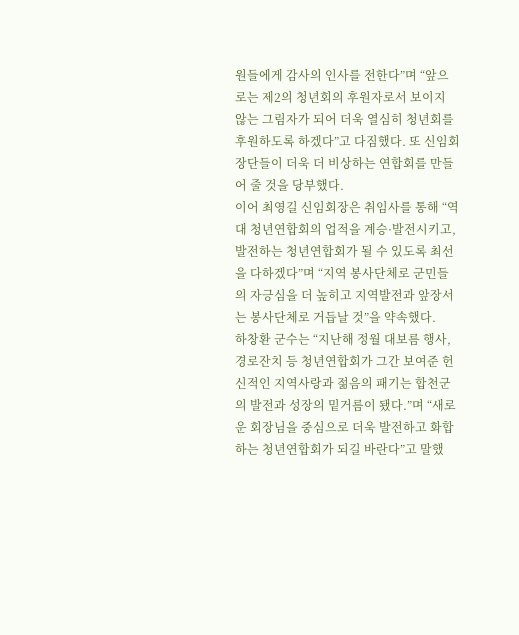원들에게 감사의 인사를 전한다”며 “앞으로는 제2의 청년회의 후원자로서 보이지 않는 그림자가 되어 더욱 열심히 청년회를 후원하도록 하겠다”고 다짐했다. 또 신임회장단들이 더욱 더 비상하는 연합회를 만들어 줄 것을 당부했다.
이어 최영길 신임회장은 취임사를 통해 “역대 청년연합회의 업적을 계승·발전시키고, 발전하는 청년연합회가 될 수 있도록 최선을 다하겠다”며 “지역 봉사단체로 군민들의 자긍심을 더 높히고 지역발전과 앞장서는 봉사단체로 거듭날 것”을 약속했다.
하창환 군수는 “지난해 정월 대보름 행사, 경로잔치 등 청년연합회가 그간 보여준 헌신적인 지역사랑과 젊음의 패기는 합천군의 발전과 성장의 밑거름이 됐다.”며 “새로운 회장님을 중심으로 더욱 발전하고 화합하는 청년연합회가 되길 바란다”고 말했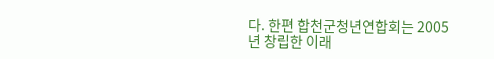다. 한편 합천군청년연합회는 2005년 창립한 이래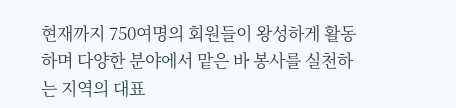현재까지 750여명의 회원들이 왕성하게 활동하며 다양한 분야에서 맡은 바 봉사를 실천하는 지역의 대표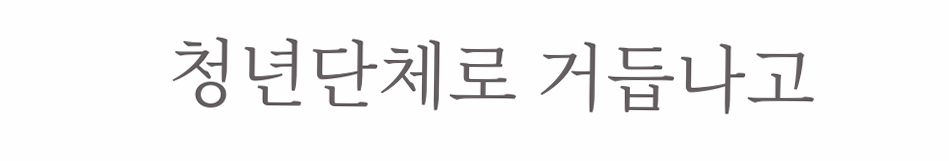청년단체로 거듭나고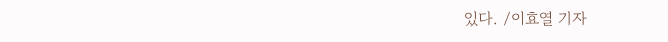있다. /이효열 기자